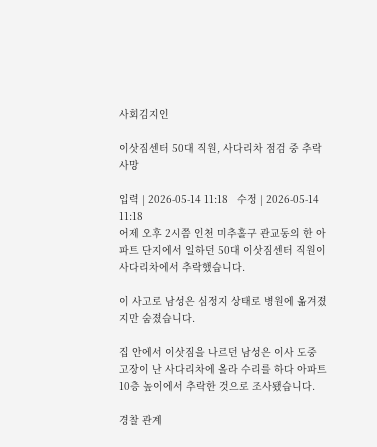사회김지인

이삿짐센터 50대 직원, 사다리차 점검 중 추락 사망

입력 | 2026-05-14 11:18   수정 | 2026-05-14 11:18
어제 오후 2시쯤 인천 미추홀구 관교동의 한 아파트 단지에서 일하던 50대 이삿짐센터 직원이 사다리차에서 추락했습니다.

이 사고로 남성은 심정지 상태로 병원에 옮겨졌지만 숨졌습니다.

집 안에서 이삿짐을 나르던 남성은 이사 도중 고장이 난 사다리차에 올라 수리를 하다 아파트 10층 높이에서 추락한 것으로 조사됐습니다.

경찰 관계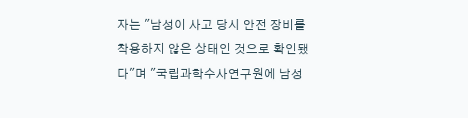자는 ″남성이 사고 당시 안전 장비를 착용하지 않은 상태인 것으로 확인됐다″며 ″국립과학수사연구원에 남성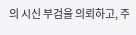의 시신 부검을 의뢰하고, 주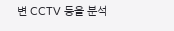변 CCTV 등을 분석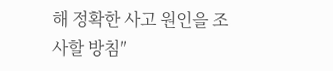해 정확한 사고 원인을 조사할 방침″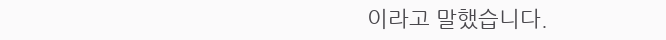이라고 말했습니다.